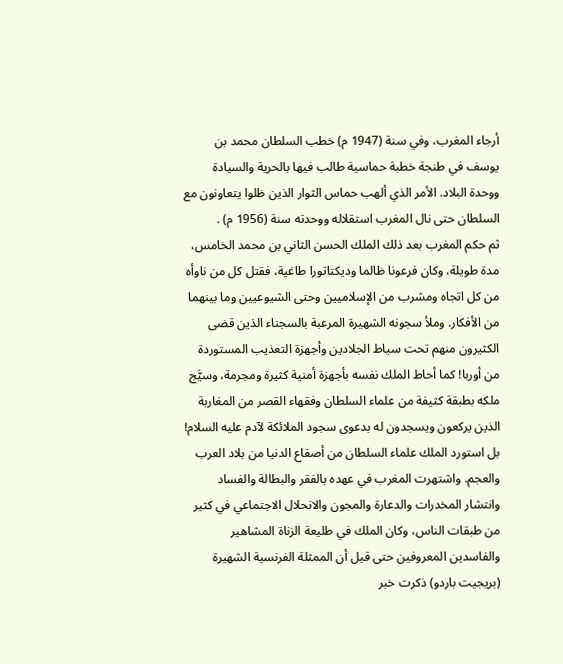أرجاء المغرب، وفي سنة (1947 م) خطب السلطان محمد بن يوسف في طنجة خطبة حماسية طالب فيها بالحرية والسيادة ووحدة البلاد. الأمر الذي ألهب حماس الثوار الذين ظلوا يتعاونون مع السلطان حتى نال المغرب استقلاله ووحدته سنة (1956 م) .
ثم حكم المغرب بعد ذلك الملك الحسن الثاني بن محمد الخامس، مدة طويلة، وكان فرعونا ظالما وديكتاتورا طاغية، فقتل كل من ناوأه من كل اتجاه ومشرب من الإسلاميين وحتى الشيوعيين وما بينهما من الأفكار. وملأ سجونه الشهيرة المرعبة بالسجناء الذين قضى الكثيرون منهم تحت سياط الجلادين وأجهزة التعذيب المستوردة من أوربا! كما أحاط الملك نفسه بأجهزة أمنية كثيرة ومجرمة، وسيَّج ملكه بطبقة كثيفة من علماء السلطان وفقهاء القصر من المغاربة الذين يركعون ويسجدون له بدعوى سجود الملائكة لآدم عليه السلام! بل استورد الملك علماء السلطان من أصقاع الدنيا من بلاد العرب والعجم. واشتهرت المغرب في عهده بالفقر والبطالة والفساد وانتشار المخدرات والدعارة والمجون والانحلال الاجتماعي في كثير من طبقات الناس، وكان الملك في طليعة الزناة المشاهير والفاسدين المعروفين حتى قيل أن الممثلة الفرنسية الشهيرة (بريجيت باردو) ذكرت خبر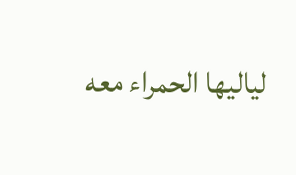لياليها الحمراء معه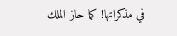في مذكراتها! كما حاز الملك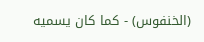(الخنفوس) - كما كان يسميه